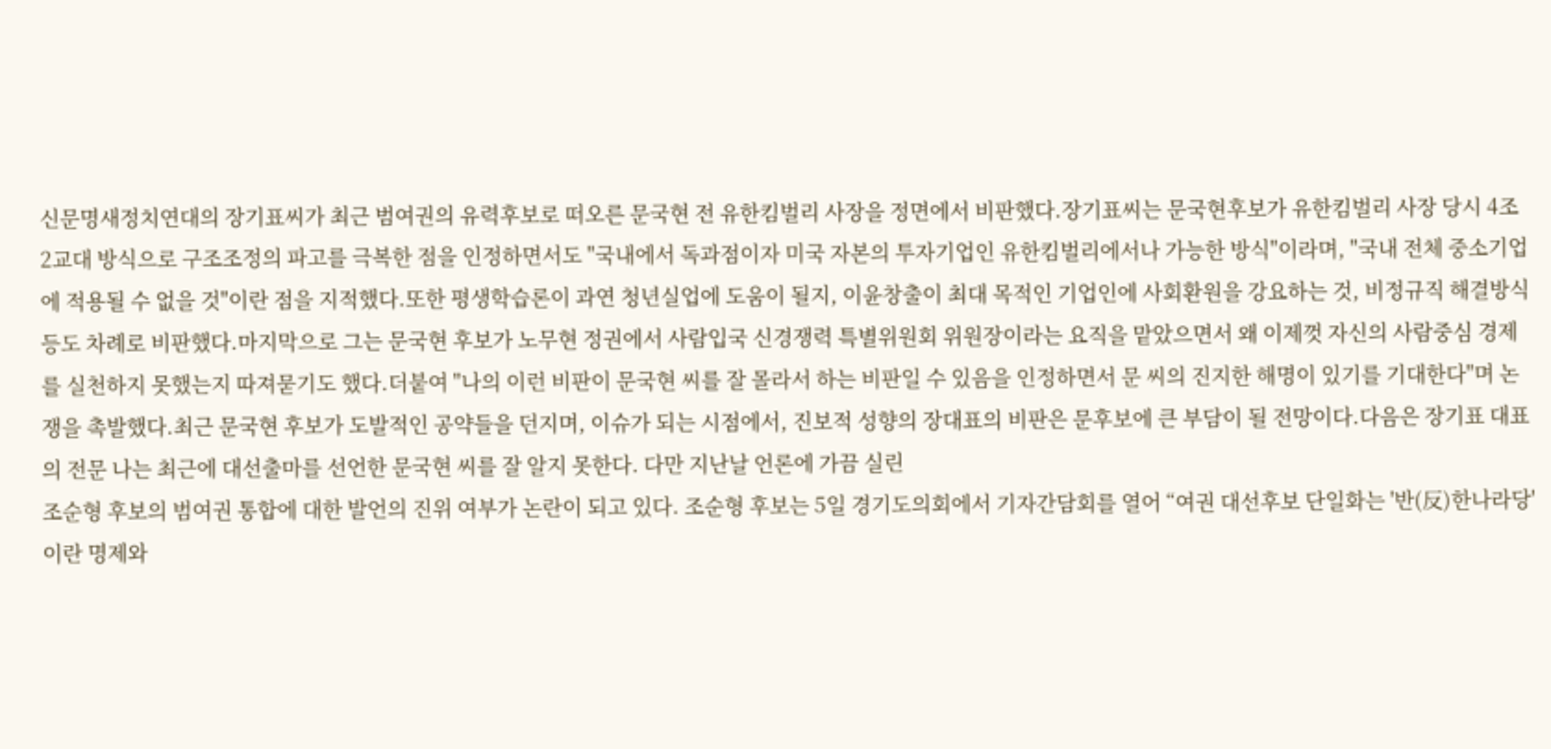신문명새정치연대의 장기표씨가 최근 범여권의 유력후보로 떠오른 문국현 전 유한킴벌리 사장을 정면에서 비판했다.장기표씨는 문국현후보가 유한킴벌리 사장 당시 4조 2교대 방식으로 구조조정의 파고를 극복한 점을 인정하면서도 "국내에서 독과점이자 미국 자본의 투자기업인 유한킴벌리에서나 가능한 방식"이라며, "국내 전체 중소기업에 적용될 수 없을 것"이란 점을 지적했다.또한 평생학습론이 과연 청년실업에 도움이 될지, 이윤창출이 최대 목적인 기업인에 사회환원을 강요하는 것, 비정규직 해결방식 등도 차례로 비판했다.마지막으로 그는 문국현 후보가 노무현 정권에서 사람입국 신경쟁력 특별위원회 위원장이라는 요직을 맡았으면서 왜 이제껏 자신의 사람중심 경제를 실천하지 못했는지 따져묻기도 했다.더붙여 "나의 이런 비판이 문국현 씨를 잘 몰라서 하는 비판일 수 있음을 인정하면서 문 씨의 진지한 해명이 있기를 기대한다"며 논쟁을 촉발했다.최근 문국현 후보가 도발적인 공약들을 던지며, 이슈가 되는 시점에서, 진보적 성향의 장대표의 비판은 문후보에 큰 부담이 될 전망이다.다음은 장기표 대표의 전문 나는 최근에 대선출마를 선언한 문국현 씨를 잘 알지 못한다. 다만 지난날 언론에 가끔 실린
조순형 후보의 범여권 통합에 대한 발언의 진위 여부가 논란이 되고 있다. 조순형 후보는 5일 경기도의회에서 기자간담회를 열어 “여권 대선후보 단일화는 '반(反)한나라당'이란 명제와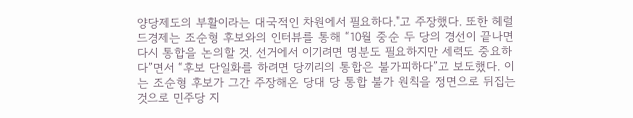양당제도의 부활이라는 대국적인 차원에서 필요하다."고 주장했다. 또한 헤럴드경제는 조순형 후보와의 인터뷰를 통해 “10월 중순 두 당의 경선이 끝나면 다시 통합을 논의할 것. 선거에서 이기려면 명분도 필요하지만 세력도 중요하다”면서 “후보 단일화를 하려면 당끼리의 통합은 불가피하다”고 보도했다. 이는 조순형 후보가 그간 주장해온 당대 당 통합 불가 원칙을 정면으로 뒤집는 것으로 민주당 지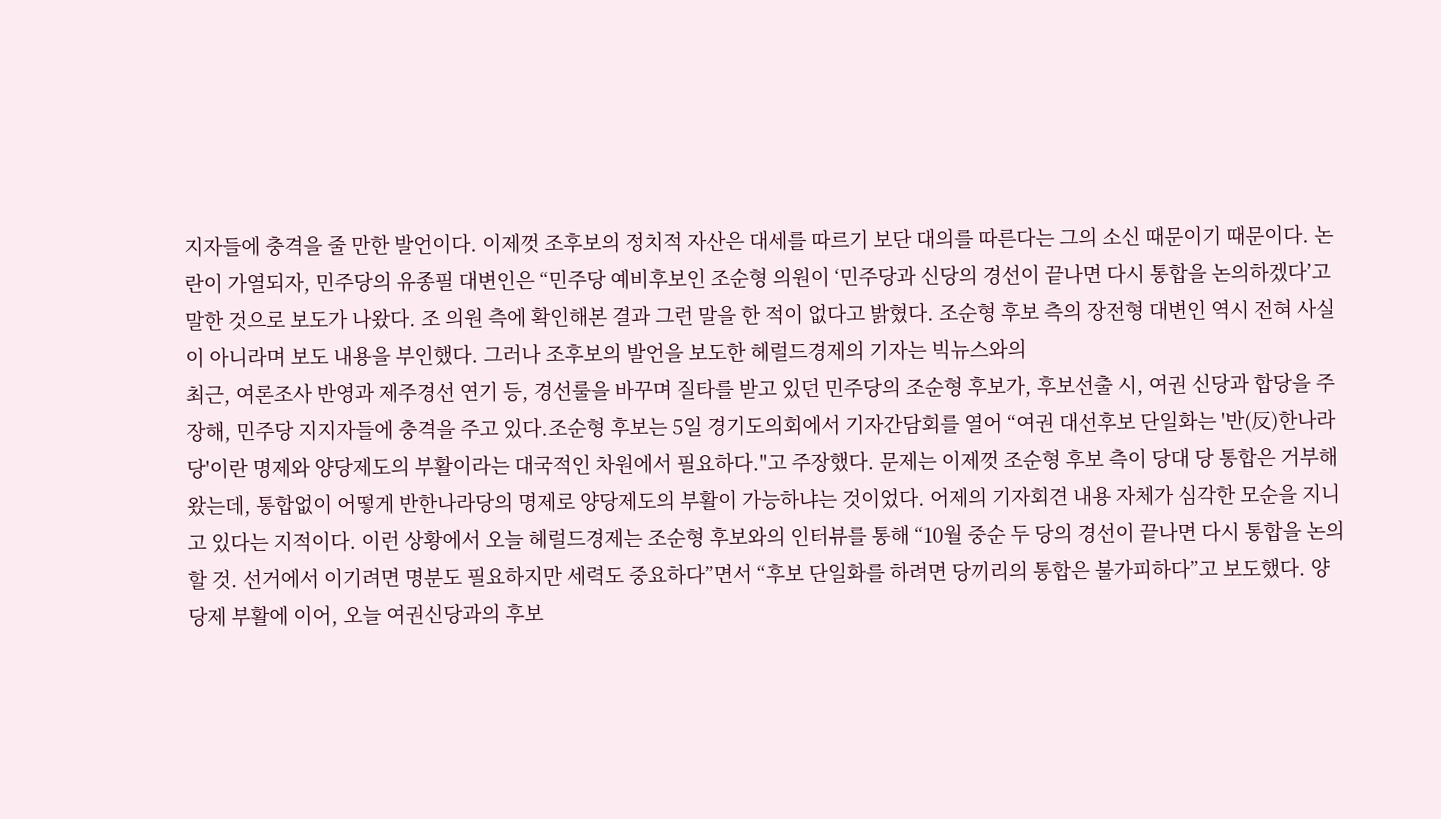지자들에 충격을 줄 만한 발언이다. 이제껏 조후보의 정치적 자산은 대세를 따르기 보단 대의를 따른다는 그의 소신 때문이기 때문이다. 논란이 가열되자, 민주당의 유종필 대변인은 “민주당 예비후보인 조순형 의원이 ‘민주당과 신당의 경선이 끝나면 다시 통합을 논의하겠다’고 말한 것으로 보도가 나왔다. 조 의원 측에 확인해본 결과 그런 말을 한 적이 없다고 밝혔다. 조순형 후보 측의 장전형 대변인 역시 전혀 사실이 아니라며 보도 내용을 부인했다. 그러나 조후보의 발언을 보도한 헤럴드경제의 기자는 빅뉴스와의
최근, 여론조사 반영과 제주경선 연기 등, 경선룰을 바꾸며 질타를 받고 있던 민주당의 조순형 후보가, 후보선출 시, 여권 신당과 합당을 주장해, 민주당 지지자들에 충격을 주고 있다.조순형 후보는 5일 경기도의회에서 기자간담회를 열어 “여권 대선후보 단일화는 '반(反)한나라당'이란 명제와 양당제도의 부활이라는 대국적인 차원에서 필요하다."고 주장했다. 문제는 이제껏 조순형 후보 측이 당대 당 통합은 거부해왔는데, 통합없이 어떻게 반한나라당의 명제로 양당제도의 부활이 가능하냐는 것이었다. 어제의 기자회견 내용 자체가 심각한 모순을 지니고 있다는 지적이다. 이런 상황에서 오늘 헤럴드경제는 조순형 후보와의 인터뷰를 통해 “10월 중순 두 당의 경선이 끝나면 다시 통합을 논의할 것. 선거에서 이기려면 명분도 필요하지만 세력도 중요하다”면서 “후보 단일화를 하려면 당끼리의 통합은 불가피하다”고 보도했다. 양당제 부활에 이어, 오늘 여권신당과의 후보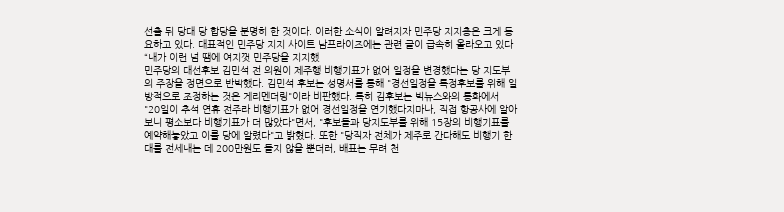선출 뒤 당대 당 합당을 분명히 한 것이다. 이러한 소식이 알려지자 민주당 지지층은 크게 동요하고 있다. 대표적인 민주당 지지 사이트 남프라이즈에는 관련 글이 급속히 올라오고 있다 “내가 이런 넘 땜에 여지껏 민주당을 지지했
민주당의 대선후보 김민석 전 의원이 제주행 비행기표가 없어 일정을 변경했다는 당 지도부의 주장을 정면으로 반박했다. 김민석 후보는 성명서를 통해 "경선일정을 특정후보를 위해 일방적으로 조정하는 것은 게리멘더링"이라 비판했다. 특히 김후보는 빅뉴스와의 통화에서 "20일이 추석 연휴 전주라 비행기표가 없어 경선일정을 연기했다지마나, 직접 항공사에 알아보니 평소보다 비행기표가 더 많았다"면서, "후보들과 당지도부를 위해 15장의 비행기표를 예약해놓았고 이를 당에 알렸다"고 밝혔다. 또한 "당직자 전체가 제주로 간다해도 비행기 한대를 전세내는 데 200만원도 들지 않을 뿐더러, 배표는 무려 천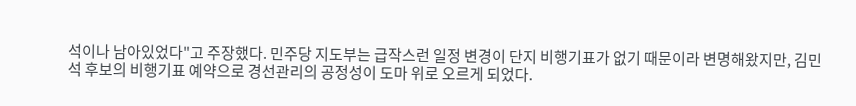석이나 남아있었다"고 주장했다. 민주당 지도부는 급작스런 일정 변경이 단지 비행기표가 없기 때문이라 변명해왔지만, 김민석 후보의 비행기표 예약으로 경선관리의 공정성이 도마 위로 오르게 되었다.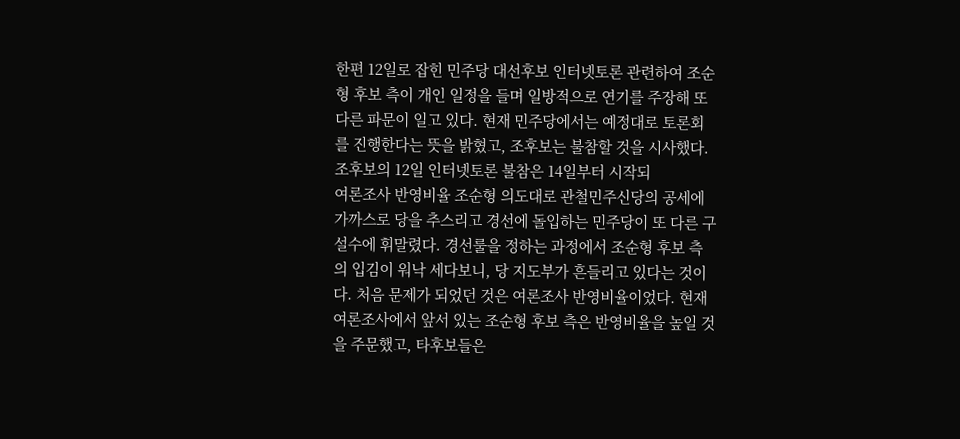한편 12일로 잡힌 민주당 대선후보 인터넷토론 관련하여 조순형 후보 측이 개인 일정을 들며 일방적으로 연기를 주장해 또 다른 파문이 일고 있다. 현재 민주당에서는 예정대로 토론회를 진행한다는 뜻을 밝혔고, 조후보는 불참할 것을 시사했다. 조후보의 12일 인터넷토론 불참은 14일부터 시작되
여론조사 반영비율 조순형 의도대로 관철민주신당의 공세에 가까스로 당을 추스리고 경선에 돌입하는 민주당이 또 다른 구설수에 휘말렸다. 경선룰을 정하는 과정에서 조순형 후보 측의 입김이 워낙 세다보니, 당 지도부가 흔들리고 있다는 것이다. 처음 문제가 되었던 것은 여론조사 반영비율이었다. 현재 여론조사에서 앞서 있는 조순형 후보 측은 반영비율을 높일 것을 주문했고, 타후보들은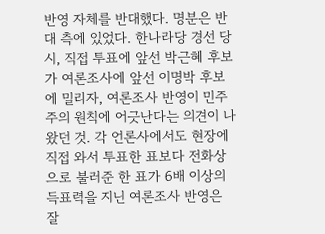반영 자체를 반대했다. 명분은 반대 측에 있었다. 한나라당 경선 당시, 직접 투표에 앞선 박근혜 후보가 여론조사에 앞선 이명박 후보에 밀리자, 여론조사 반영이 민주주의 원칙에 어긋난다는 의견이 나왔던 것. 각 언론사에서도 현장에 직접 와서 투표한 표보다 전화상으로 불러준 한 표가 6배 이상의 득표력을 지닌 여론조사 반영은 잘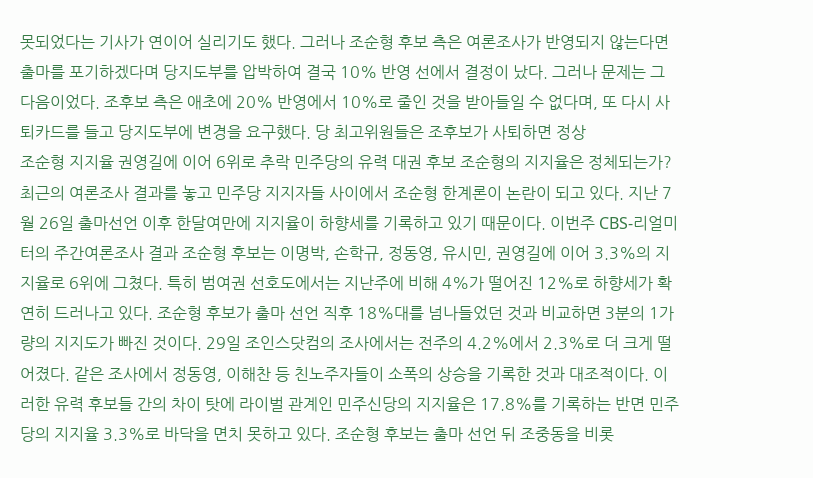못되었다는 기사가 연이어 실리기도 했다. 그러나 조순형 후보 측은 여론조사가 반영되지 않는다면 출마를 포기하겠다며 당지도부를 압박하여 결국 10% 반영 선에서 결정이 났다. 그러나 문제는 그 다음이었다. 조후보 측은 애초에 20% 반영에서 10%로 줄인 것을 받아들일 수 없다며, 또 다시 사퇴카드를 들고 당지도부에 변경을 요구했다. 당 최고위원들은 조후보가 사퇴하면 정상
조순형 지지율 권영길에 이어 6위로 추락 민주당의 유력 대권 후보 조순형의 지지율은 정체되는가? 최근의 여론조사 결과를 놓고 민주당 지지자들 사이에서 조순형 한계론이 논란이 되고 있다. 지난 7월 26일 출마선언 이후 한달여만에 지지율이 하향세를 기록하고 있기 때문이다. 이번주 CBS-리얼미터의 주간여론조사 결과 조순형 후보는 이명박, 손학규, 정동영, 유시민, 권영길에 이어 3.3%의 지지율로 6위에 그쳤다. 특히 범여권 선호도에서는 지난주에 비해 4%가 떨어진 12%로 하향세가 확연히 드러나고 있다. 조순형 후보가 출마 선언 직후 18%대를 넘나들었던 것과 비교하면 3분의 1가량의 지지도가 빠진 것이다. 29일 조인스닷컴의 조사에서는 전주의 4.2%에서 2.3%로 더 크게 떨어졌다. 같은 조사에서 정동영, 이해찬 등 친노주자들이 소폭의 상승을 기록한 것과 대조적이다. 이러한 유력 후보들 간의 차이 탓에 라이벌 관계인 민주신당의 지지율은 17.8%를 기록하는 반면 민주당의 지지율 3.3%로 바닥을 면치 못하고 있다. 조순형 후보는 출마 선언 뒤 조중동을 비롯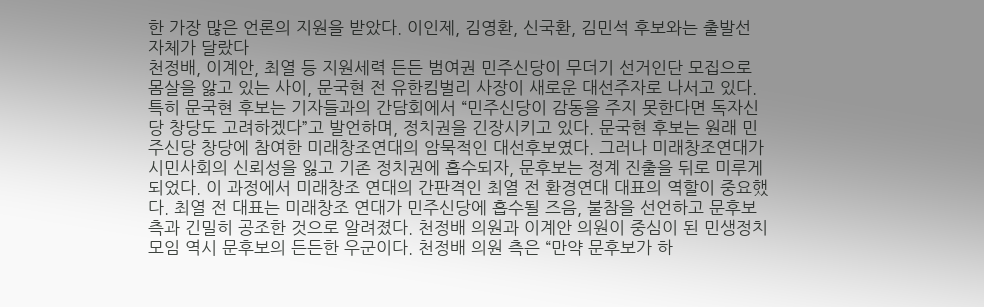한 가장 많은 언론의 지원을 받았다. 이인제, 김영환, 신국환, 김민석 후보와는 출발선 자체가 달랐다
천정배, 이계안, 최열 등 지원세력 든든 범여권 민주신당이 무더기 선거인단 모집으로 몸살을 앓고 있는 사이, 문국현 전 유한킴벌리 사장이 새로운 대선주자로 나서고 있다. 특히 문국현 후보는 기자들과의 간담회에서 “민주신당이 감동을 주지 못한다면 독자신당 창당도 고려하겠다”고 발언하며, 정치권을 긴장시키고 있다. 문국현 후보는 원래 민주신당 창당에 참여한 미래창조연대의 암묵적인 대선후보였다. 그러나 미래창조연대가 시민사회의 신뢰성을 잃고 기존 정치권에 흡수되자, 문후보는 정계 진출을 뒤로 미루게 되었다. 이 과정에서 미래창조 연대의 간판격인 최열 전 환경연대 대표의 역할이 중요했다. 최열 전 대표는 미래창조 연대가 민주신당에 흡수될 즈음, 불참을 선언하고 문후보 측과 긴밀히 공조한 것으로 알려졌다. 천정배 의원과 이계안 의원이 중심이 된 민생정치모임 역시 문후보의 든든한 우군이다. 천정배 의원 측은 “만약 문후보가 하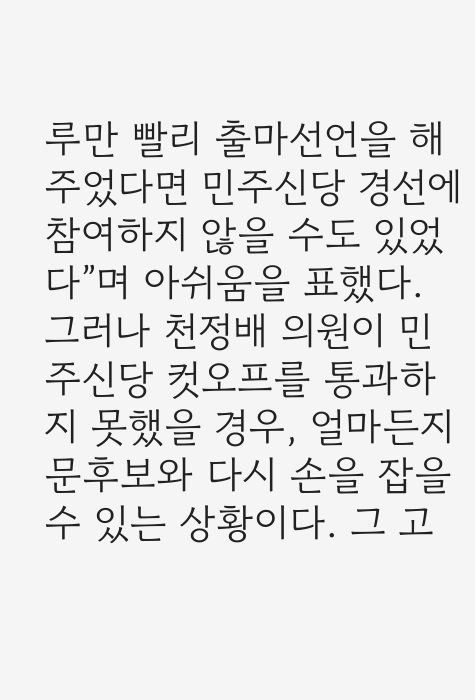루만 빨리 출마선언을 해주었다면 민주신당 경선에 참여하지 않을 수도 있었다”며 아쉬움을 표했다. 그러나 천정배 의원이 민주신당 컷오프를 통과하지 못했을 경우, 얼마든지 문후보와 다시 손을 잡을 수 있는 상황이다. 그 고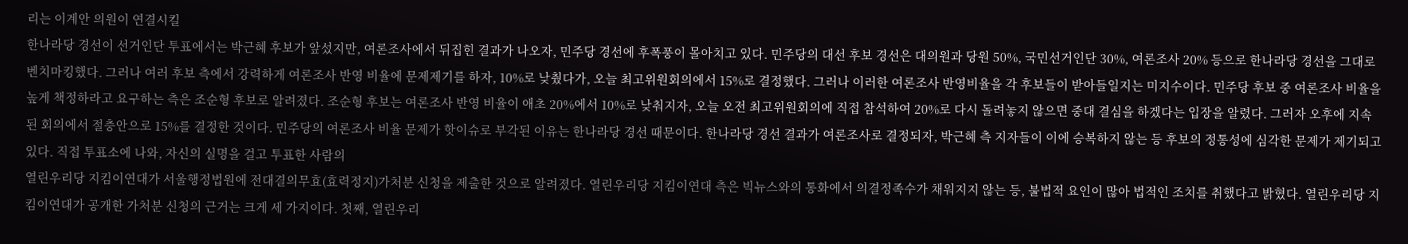리는 이계안 의원이 연결시킬
한나라당 경선이 선거인단 투표에서는 박근혜 후보가 앞섰지만, 여론조사에서 뒤집힌 결과가 나오자, 민주당 경선에 후폭풍이 몰아치고 있다. 민주당의 대선 후보 경선은 대의원과 당원 50%, 국민선거인단 30%, 여론조사 20% 등으로 한나라당 경선을 그대로 벤치마킹했다. 그러나 여러 후보 측에서 강력하게 여론조사 반영 비율에 문제제기를 하자, 10%로 낮췄다가, 오늘 최고위원회의에서 15%로 결정했다. 그러나 이러한 여론조사 반영비율을 각 후보들이 받아들일지는 미지수이다. 민주당 후보 중 여론조사 비율을 높게 책정하라고 요구하는 측은 조순형 후보로 알려졌다. 조순형 후보는 여론조사 반영 비율이 애초 20%에서 10%로 낮춰지자, 오늘 오전 최고위원회의에 직접 참석하여 20%로 다시 돌려놓지 않으면 중대 결심을 하겠다는 입장을 알렸다. 그러자 오후에 지속된 회의에서 절충안으로 15%를 결정한 것이다. 민주당의 여론조사 비율 문제가 핫이슈로 부각된 이유는 한나라당 경선 때문이다. 한나라당 경선 결과가 여론조사로 결정되자, 박근혜 측 지자들이 이에 승복하지 않는 등 후보의 정통성에 심각한 문제가 제기되고 있다. 직접 투표소에 나와, 자신의 실명을 걸고 투표한 사람의
열린우리당 지킴이연대가 서울행정법원에 전대결의무효(효력정지)가처분 신청을 제출한 것으로 알려졌다. 열린우리당 지킴이연대 측은 빅뉴스와의 통화에서 의결정족수가 채워지지 않는 등, 불법적 요인이 많아 법적인 조치를 취했다고 밝혔다. 열린우리당 지킴이연대가 공개한 가처분 신청의 근거는 크게 세 가지이다. 첫째, 열린우리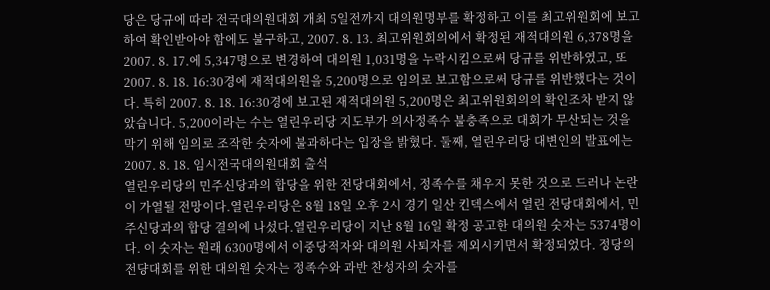당은 당규에 따라 전국대의원대회 개최 5일전까지 대의원명부를 확정하고 이를 최고위원회에 보고하여 확인받아야 함에도 불구하고, 2007. 8. 13. 최고위원회의에서 확정된 재적대의원 6,378명을 2007. 8. 17.에 5,347명으로 변경하여 대의원 1,031명을 누락시킴으로써 당규를 위반하였고, 또 2007. 8. 18. 16:30경에 재적대의원을 5,200명으로 임의로 보고함으로써 당규를 위반했다는 것이다. 특히 2007. 8. 18. 16:30경에 보고된 재적대의원 5,200명은 최고위원회의의 확인조차 받지 않았습니다. 5,200이라는 수는 열린우리당 지도부가 의사정족수 불충족으로 대회가 무산되는 것을 막기 위해 임의로 조작한 숫자에 불과하다는 입장을 밝혔다. 둘째, 열린우리당 대변인의 발표에는 2007. 8. 18. 임시전국대의원대회 출석
열린우리당의 민주신당과의 합당을 위한 전당대회에서, 정족수를 채우지 못한 것으로 드러나 논란이 가열될 전망이다.열린우리당은 8월 18일 오후 2시 경기 일산 킨덱스에서 열린 전당대회에서, 민주신당과의 합당 결의에 나섰다.열린우리당이 지난 8월 16일 확정 공고한 대의원 숫자는 5374명이다. 이 숫자는 원래 6300명에서 이중당적자와 대의원 사퇴자를 제외시키면서 확정되었다. 정당의 전댱대회를 위한 대의원 숫자는 정족수와 과반 찬성자의 숫자를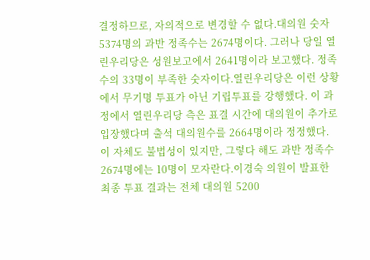결정하므로, 자의적으로 변경할 수 없다.대의원 숫자 5374명의 과반 정족수는 2674명이다. 그러나 당일 열린우리당은 성원보고에서 2641명이라 보고했다. 정족수의 33명이 부족한 숫자이다.열린우리당은 이런 상황에서 무기명 투표가 아닌 기립투표를 강행했다. 이 과정에서 열린우리당 측은 표결 시간에 대의원이 추가로 입장했다며 출석 대의원수를 2664명이라 정정했다. 이 자체도 불법성이 있지만, 그렇다 해도 과반 정족수 2674명에는 10명이 모자란다.이경숙 의원이 발표한 최종 투표 결과는 전체 대의원 5200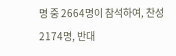명 중 2664명이 참석하여, 찬성 2174명, 반대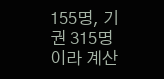155명, 기권 315명이라 계산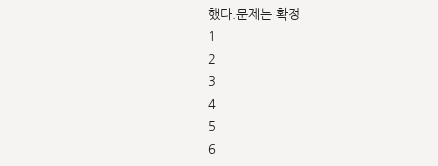했다.문제는 확정
1
2
3
4
5
6